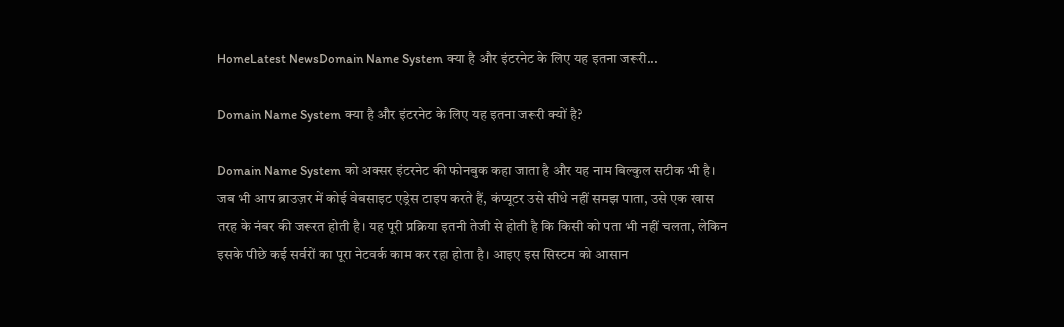HomeLatest NewsDomain Name System क्या है और इंटरनेट के लिए यह इतना जरूरी...

Domain Name System क्या है और इंटरनेट के लिए यह इतना जरूरी क्यों है?

Domain Name System को अक्सर इंटरनेट की फोनबुक कहा जाता है और यह नाम बिल्कुल सटीक भी है। जब भी आप ब्राउज़र में कोई वेबसाइट एड्रेस टाइप करते हैं, कंप्यूटर उसे सीधे नहीं समझ पाता, उसे एक खास तरह के नंबर की जरूरत होती है। यह पूरी प्रक्रिया इतनी तेजी से होती है कि किसी को पता भी नहीं चलता, लेकिन इसके पीछे कई सर्वरों का पूरा नेटवर्क काम कर रहा होता है। आइए इस सिस्टम को आसान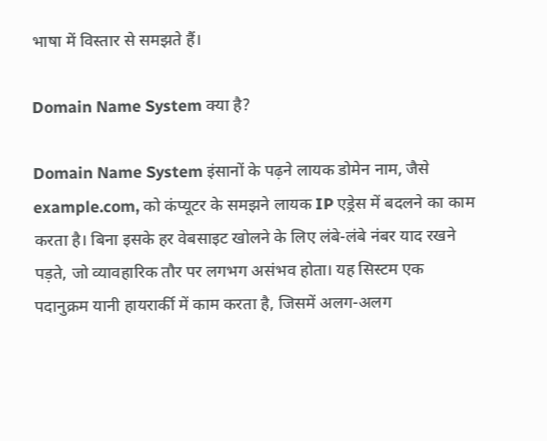भाषा में विस्तार से समझते हैं।

Domain Name System क्या है?

Domain Name System इंसानों के पढ़ने लायक डोमेन नाम, जैसे example.com, को कंप्यूटर के समझने लायक IP एड्रेस में बदलने का काम करता है। बिना इसके हर वेबसाइट खोलने के लिए लंबे-लंबे नंबर याद रखने पड़ते, जो व्यावहारिक तौर पर लगभग असंभव होता। यह सिस्टम एक पदानुक्रम यानी हायरार्की में काम करता है, जिसमें अलग-अलग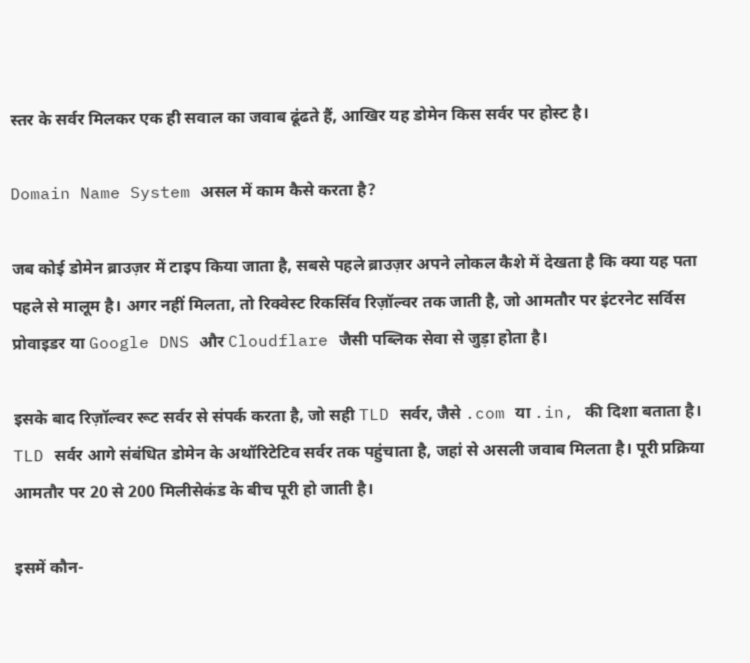स्तर के सर्वर मिलकर एक ही सवाल का जवाब ढूंढते हैं, आखिर यह डोमेन किस सर्वर पर होस्ट है।

Domain Name System असल में काम कैसे करता है?

जब कोई डोमेन ब्राउज़र में टाइप किया जाता है, सबसे पहले ब्राउज़र अपने लोकल कैशे में देखता है कि क्या यह पता पहले से मालूम है। अगर नहीं मिलता, तो रिक्वेस्ट रिकर्सिव रिज़ॉल्वर तक जाती है, जो आमतौर पर इंटरनेट सर्विस प्रोवाइडर या Google DNS और Cloudflare जैसी पब्लिक सेवा से जुड़ा होता है।

इसके बाद रिज़ॉल्वर रूट सर्वर से संपर्क करता है, जो सही TLD सर्वर, जैसे .com या .in, की दिशा बताता है। TLD सर्वर आगे संबंधित डोमेन के अथॉरिटेटिव सर्वर तक पहुंचाता है, जहां से असली जवाब मिलता है। पूरी प्रक्रिया आमतौर पर 20 से 200 मिलीसेकंड के बीच पूरी हो जाती है।

इसमें कौन-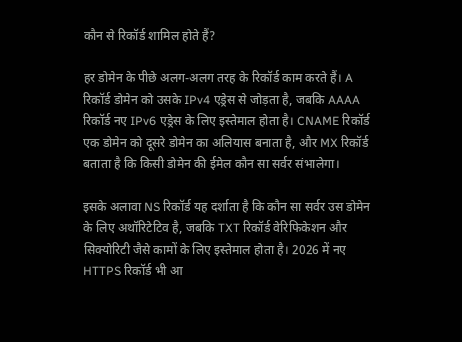कौन से रिकॉर्ड शामिल होते हैं?

हर डोमेन के पीछे अलग-अलग तरह के रिकॉर्ड काम करते हैं। A रिकॉर्ड डोमेन को उसके IPv4 एड्रेस से जोड़ता है, जबकि AAAA रिकॉर्ड नए IPv6 एड्रेस के लिए इस्तेमाल होता है। CNAME रिकॉर्ड एक डोमेन को दूसरे डोमेन का अलियास बनाता है, और MX रिकॉर्ड बताता है कि किसी डोमेन की ईमेल कौन सा सर्वर संभालेगा।

इसके अलावा NS रिकॉर्ड यह दर्शाता है कि कौन सा सर्वर उस डोमेन के लिए अथॉरिटेटिव है, जबकि TXT रिकॉर्ड वेरिफिकेशन और सिक्योरिटी जैसे कामों के लिए इस्तेमाल होता है। 2026 में नए HTTPS रिकॉर्ड भी आ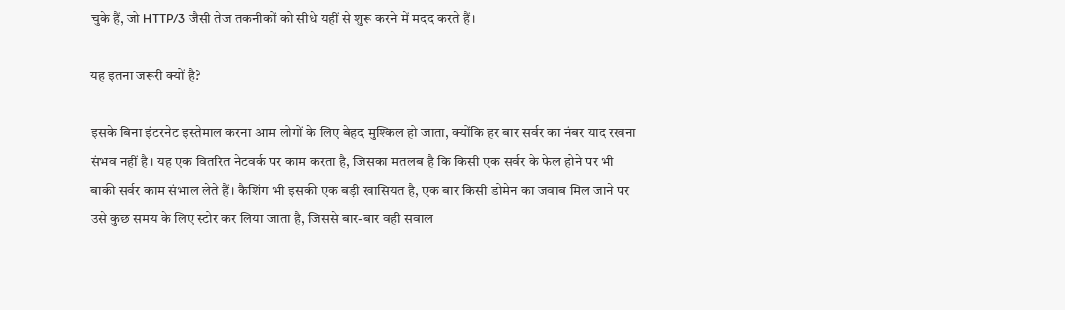चुके हैं, जो HTTP/3 जैसी तेज तकनीकों को सीधे यहीं से शुरू करने में मदद करते हैं।

यह इतना जरूरी क्यों है?

इसके बिना इंटरनेट इस्तेमाल करना आम लोगों के लिए बेहद मुश्किल हो जाता, क्योंकि हर बार सर्वर का नंबर याद रखना संभव नहीं है। यह एक वितरित नेटवर्क पर काम करता है, जिसका मतलब है कि किसी एक सर्वर के फेल होने पर भी बाकी सर्वर काम संभाल लेते हैं। कैशिंग भी इसकी एक बड़ी खासियत है, एक बार किसी डोमेन का जवाब मिल जाने पर उसे कुछ समय के लिए स्टोर कर लिया जाता है, जिससे बार-बार वही सवाल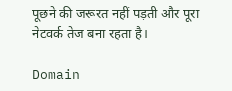पूछने की जरूरत नहीं पड़ती और पूरा नेटवर्क तेज बना रहता है।

Domain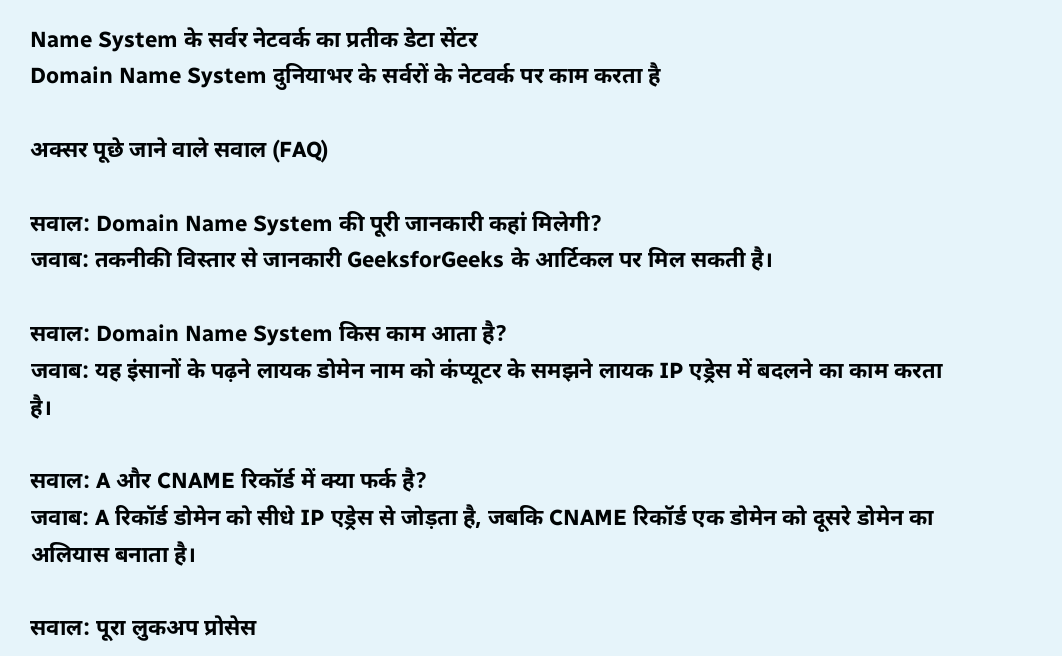Name System के सर्वर नेटवर्क का प्रतीक डेटा सेंटर
Domain Name System दुनियाभर के सर्वरों के नेटवर्क पर काम करता है

अक्सर पूछे जाने वाले सवाल (FAQ)

सवाल: Domain Name System की पूरी जानकारी कहां मिलेगी?
जवाब: तकनीकी विस्तार से जानकारी GeeksforGeeks के आर्टिकल पर मिल सकती है।

सवाल: Domain Name System किस काम आता है?
जवाब: यह इंसानों के पढ़ने लायक डोमेन नाम को कंप्यूटर के समझने लायक IP एड्रेस में बदलने का काम करता है।

सवाल: A और CNAME रिकॉर्ड में क्या फर्क है?
जवाब: A रिकॉर्ड डोमेन को सीधे IP एड्रेस से जोड़ता है, जबकि CNAME रिकॉर्ड एक डोमेन को दूसरे डोमेन का अलियास बनाता है।

सवाल: पूरा लुकअप प्रोसेस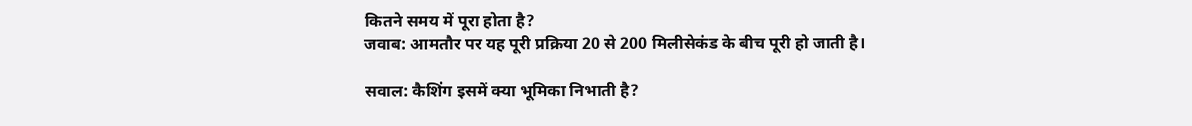कितने समय में पूरा होता है?
जवाब: आमतौर पर यह पूरी प्रक्रिया 20 से 200 मिलीसेकंड के बीच पूरी हो जाती है।

सवाल: कैशिंग इसमें क्या भूमिका निभाती है?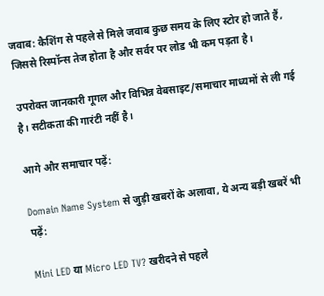जवाब: कैशिंग से पहले से मिले जवाब कुछ समय के लिए स्टोर हो जाते हैं, जिससे रिस्पॉन्स तेज होता है और सर्वर पर लोड भी कम पड़ता है।

उपरोक्त जानकारी गूगल और विभिन्न वेबसाइट/समाचार माध्यमों से ली गई है। सटीकता की गारंटी नहीं है।

आगे और समाचार पढ़ें:

Domain Name System से जुड़ी खबरों के अलावा, ये अन्य बड़ी खबरें भी पढ़ें:

Mini LED या Micro LED TV? खरीदने से पहले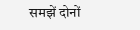समझें दोनों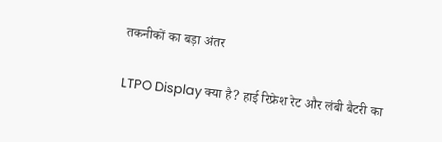तकनीकों का बड़ा अंतर

LTPO Display क्या है? हाई रिफ्रेश रेट और लंबी बैटरी का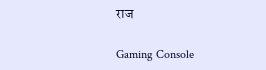राज

Gaming Console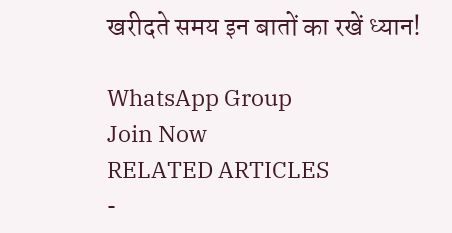खरीदते समय इन बातों का रखें ध्यान!

WhatsApp Group
Join Now
RELATED ARTICLES
-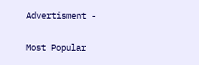Advertisment -

Most Popular